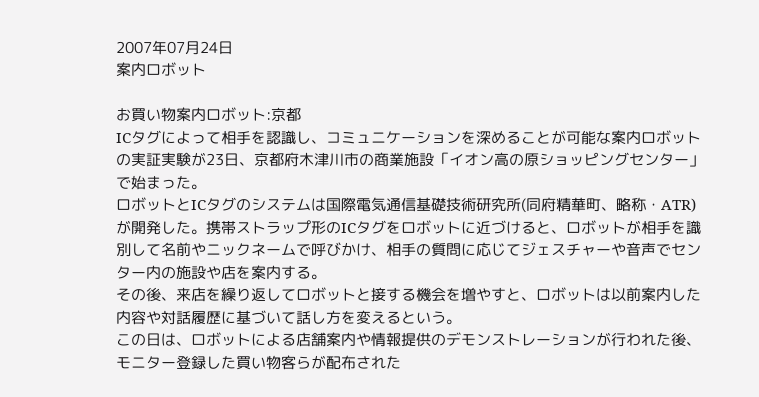2007年07月24日
案内ロボット

お買い物案内ロボット:京都
ICタグによって相手を認識し、コミュニケーションを深めることが可能な案内ロボットの実証実験が23日、京都府木津川市の商業施設「イオン高の原ショッピングセンター」で始まった。
ロボットとICタグのシステムは国際電気通信基礎技術研究所(同府精華町、略称・ATR)が開発した。携帯ストラップ形のICタグをロボットに近づけると、ロボットが相手を識別して名前やニックネームで呼びかけ、相手の質問に応じてジェスチャーや音声でセンター内の施設や店を案内する。
その後、来店を繰り返してロボットと接する機会を増やすと、ロボットは以前案内した内容や対話履歴に基づいて話し方を変えるという。
この日は、ロボットによる店舗案内や情報提供のデモンストレーションが行われた後、モニター登録した買い物客らが配布された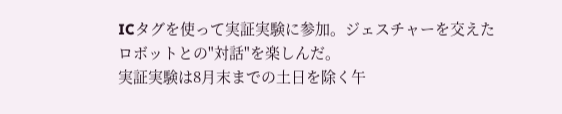ICタグを使って実証実験に参加。ジェスチャーを交えたロボットとの"対話"を楽しんだ。
実証実験は8月末までの土日を除く午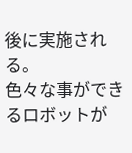後に実施される。
色々な事ができるロボットが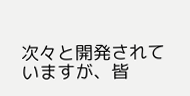次々と開発されていますが、皆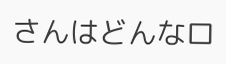さんはどんなロ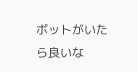ボットがいたら良いな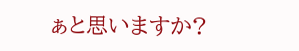ぁと思いますか?